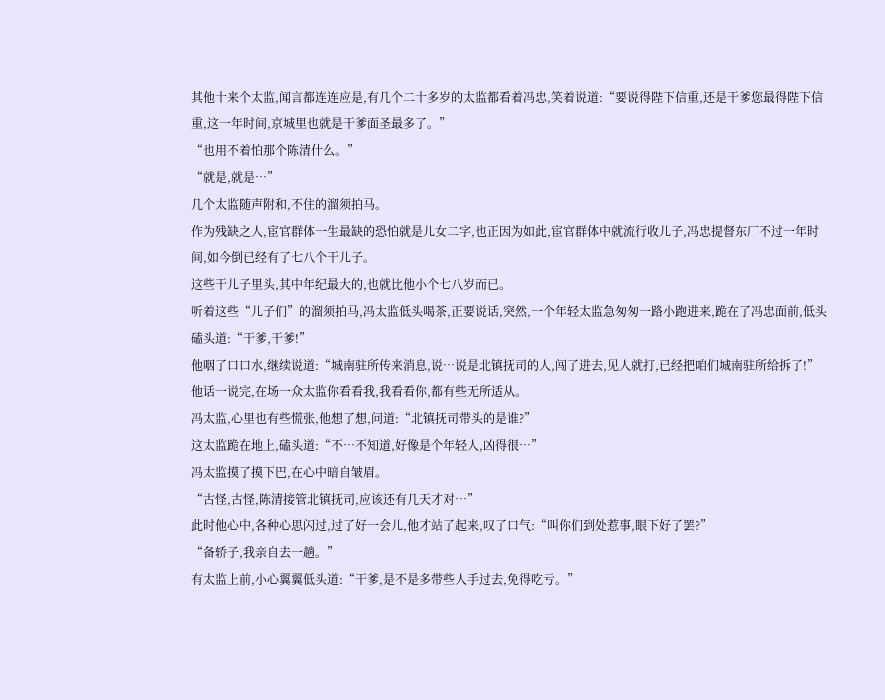其他十来个太监,闻言都连连应是,有几个二十多岁的太监都看着冯忠,笑着说道:“要说得陛下信重,还是干爹您最得陛下信重,这一年时间,京城里也就是干爹面圣最多了。”
“也用不着怕那个陈清什么。”
“就是,就是…”
几个太监随声附和,不住的溜须拍马。
作为残缺之人,宦官群体一生最缺的恐怕就是儿女二字,也正因为如此,宦官群体中就流行收儿子,冯忠提督东厂不过一年时间,如今倒已经有了七八个干儿子。
这些干儿子里头,其中年纪最大的,也就比他小个七八岁而已。
听着这些“儿子们”的溜须拍马,冯太监低头喝茶,正要说话,突然,一个年轻太监急匆匆一路小跑进来,跪在了冯忠面前,低头磕头道:“干爹,干爹!”
他咽了口口水,继续说道:“城南驻所传来消息,说…说是北镇抚司的人,闯了进去,见人就打,已经把咱们城南驻所给拆了!”
他话一说完,在场一众太监你看看我,我看看你,都有些无所适从。
冯太监,心里也有些慌张,他想了想,问道:“北镇抚司带头的是谁?”
这太监跪在地上,磕头道:“不…不知道,好像是个年轻人,凶得很…”
冯太监摸了摸下巴,在心中暗自皱眉。
“古怪,古怪,陈清接管北镇抚司,应该还有几天才对…”
此时他心中,各种心思闪过,过了好一会儿,他才站了起来,叹了口气:“叫你们到处惹事,眼下好了罢?”
“备轿子,我亲自去一趟。”
有太监上前,小心翼翼低头道:“干爹,是不是多带些人手过去,免得吃亏。”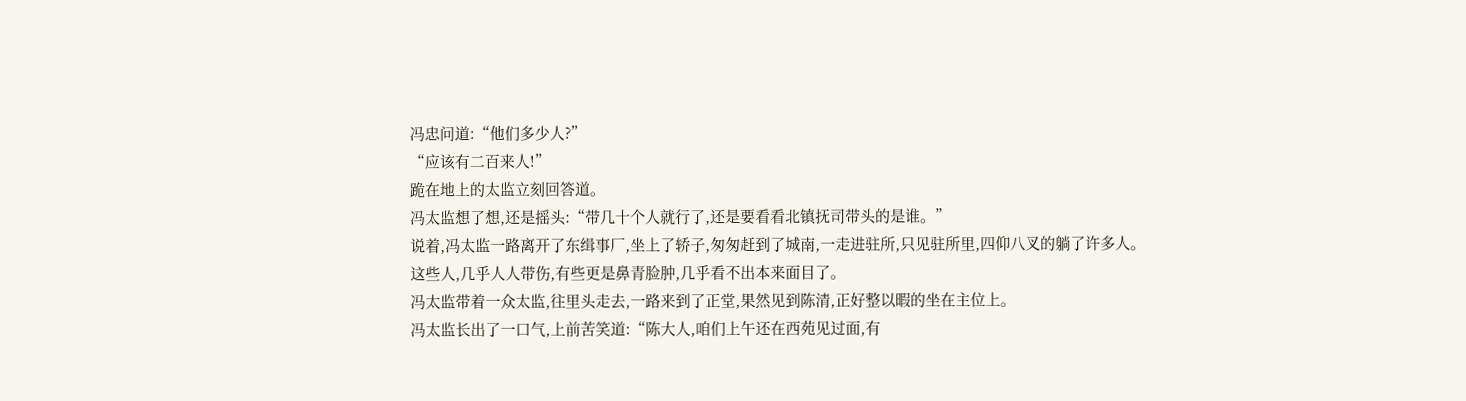冯忠问道:“他们多少人?”
“应该有二百来人!”
跪在地上的太监立刻回答道。
冯太监想了想,还是摇头:“带几十个人就行了,还是要看看北镇抚司带头的是谁。”
说着,冯太监一路离开了东缉事厂,坐上了轿子,匆匆赶到了城南,一走进驻所,只见驻所里,四仰八叉的躺了许多人。
这些人,几乎人人带伤,有些更是鼻青脸肿,几乎看不出本来面目了。
冯太监带着一众太监,往里头走去,一路来到了正堂,果然见到陈清,正好整以暇的坐在主位上。
冯太监长出了一口气,上前苦笑道:“陈大人,咱们上午还在西苑见过面,有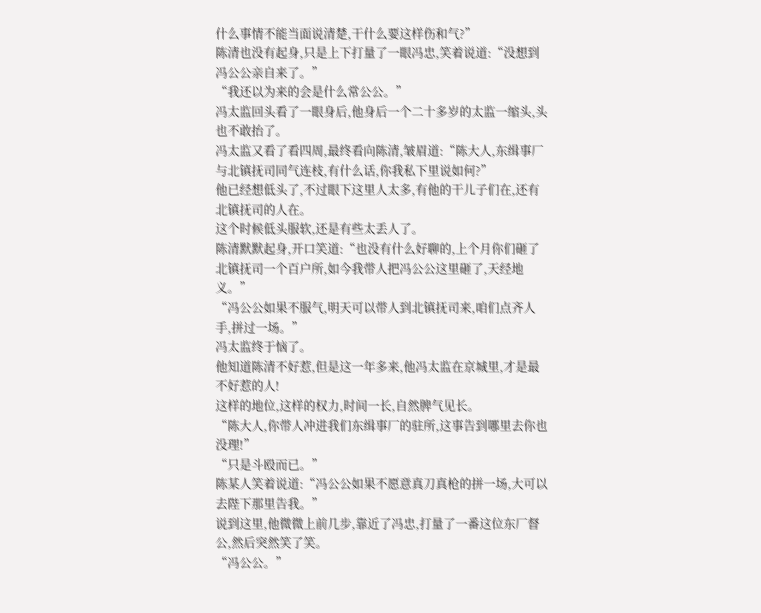什么事情不能当面说清楚,干什么要这样伤和气?”
陈清也没有起身,只是上下打量了一眼冯忠,笑着说道:“没想到冯公公亲自来了。”
“我还以为来的会是什么常公公。”
冯太监回头看了一眼身后,他身后一个二十多岁的太监一缩头,头也不敢抬了。
冯太监又看了看四周,最终看向陈清,皱眉道:“陈大人,东缉事厂与北镇抚司同气连枝,有什么话,你我私下里说如何?”
他已经想低头了,不过眼下这里人太多,有他的干儿子们在,还有北镇抚司的人在。
这个时候低头服软,还是有些太丢人了。
陈清默默起身,开口笑道:“也没有什么好聊的,上个月你们砸了北镇抚司一个百户所,如今我带人把冯公公这里砸了,天经地义。”
“冯公公如果不服气,明天可以带人到北镇抚司来,咱们点齐人手,拼过一场。”
冯太监终于恼了。
他知道陈清不好惹,但是这一年多来,他冯太监在京城里,才是最不好惹的人!
这样的地位,这样的权力,时间一长,自然脾气见长。
“陈大人,你带人冲进我们东缉事厂的驻所,这事告到哪里去你也没理!”
“只是斗殴而已。”
陈某人笑着说道:“冯公公如果不愿意真刀真枪的拼一场,大可以去陛下那里告我。”
说到这里,他微微上前几步,靠近了冯忠,打量了一番这位东厂督公,然后突然笑了笑。
“冯公公。”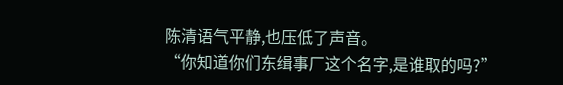陈清语气平静,也压低了声音。
“你知道你们东缉事厂这个名字,是谁取的吗?”